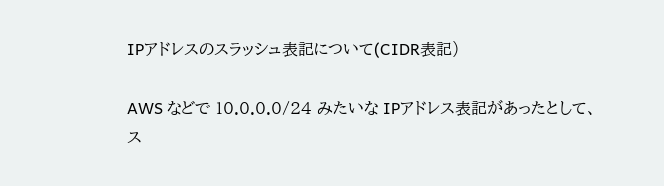IPアドレスのスラッシュ表記について(CIDR表記)

AWS などで 10.0.0.0/24 みたいな IPアドレス表記があったとして、
ス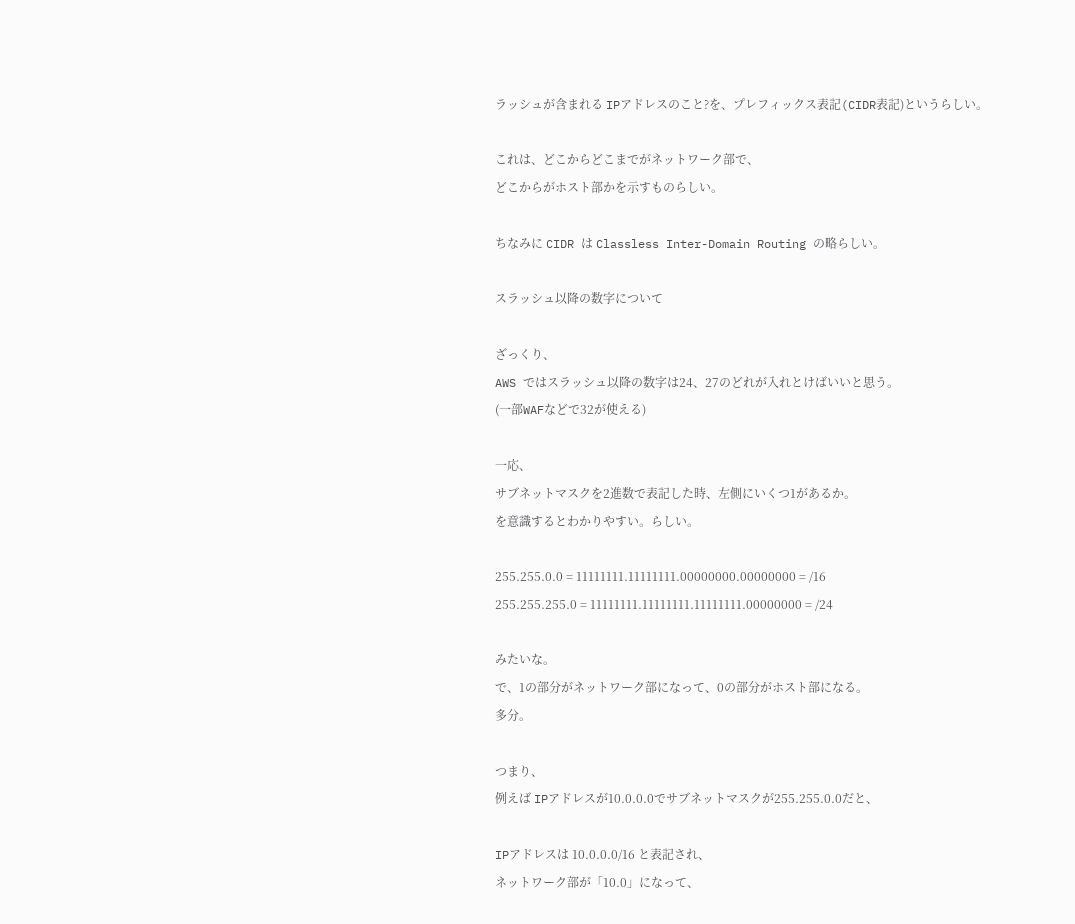ラッシュが含まれる IPアドレスのこと?を、プレフィックス表記(CIDR表記)というらしい。

これは、どこからどこまでがネットワーク部で、
どこからがホスト部かを示すものらしい。

ちなみに CIDR は Classless Inter-Domain Routing の略らしい。

スラッシュ以降の数字について

ざっくり、
AWS ではスラッシュ以降の数字は24、27のどれが入れとけばいいと思う。
(一部WAFなどで32が使える)

一応、
サブネットマスクを2進数で表記した時、左側にいくつ1があるか。
を意識するとわかりやすい。らしい。

255.255.0.0 = 11111111.11111111.00000000.00000000 = /16
255.255.255.0 = 11111111.11111111.11111111.00000000 = /24

みたいな。
で、1の部分がネットワーク部になって、0の部分がホスト部になる。
多分。

つまり、
例えば IPアドレスが10.0.0.0でサブネットマスクが255.255.0.0だと、

IPアドレスは 10.0.0.0/16 と表記され、
ネットワーク部が「10.0」になって、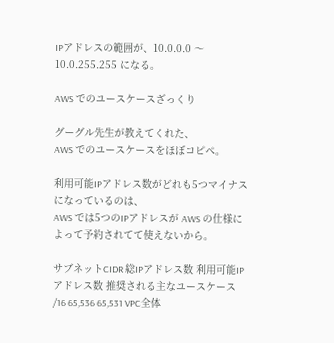IPアドレスの範囲が、10.0.0.0 〜 10.0.255.255 になる。

AWS でのユースケースざっくり

グーグル先生が教えてくれた、
AWS でのユースケースをほぼコピペ。

利用可能IPアドレス数がどれも5つマイナスになっているのは、
AWS では5つのIPアドレスが AWS の仕様によって予約されてて使えないから。

サブネットCIDR 総IPアドレス数 利用可能IPアドレス数 推奨される主なユースケース
/16 65,536 65,531 VPC全体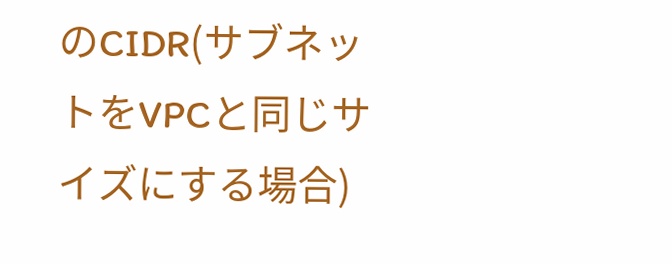のCIDR(サブネットをVPCと同じサイズにする場合)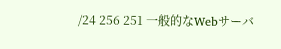/24 256 251 一般的なWebサーバ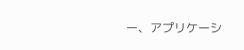ー、アプリケーシ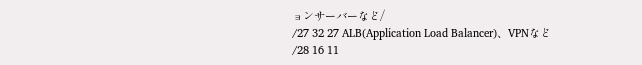ョンサーバーなど/
/27 32 27 ALB(Application Load Balancer)、VPNなど
/28 16 11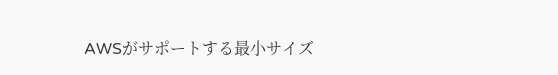AWSがサポートする最小サイズ